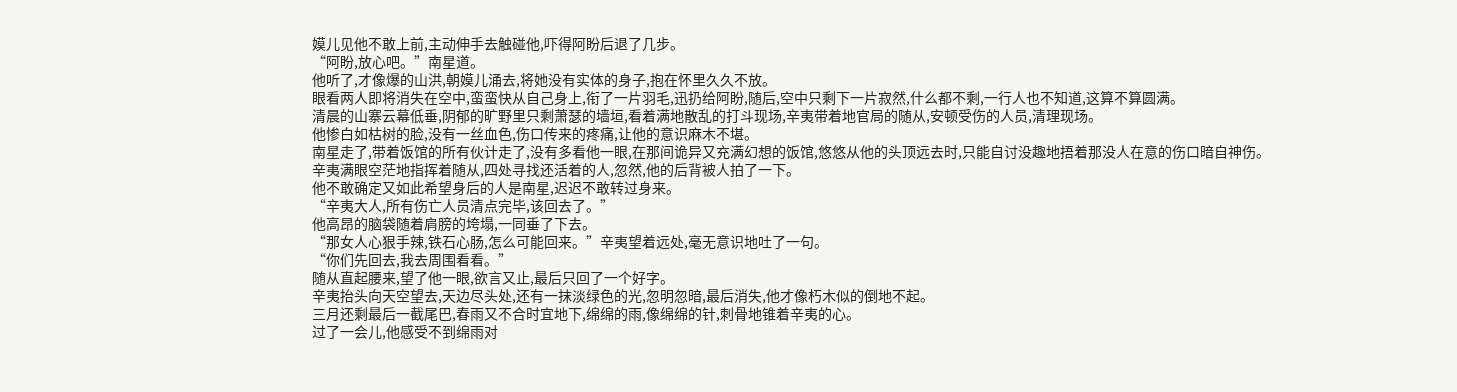嫫儿见他不敢上前,主动伸手去触碰他,吓得阿盼后退了几步。
“阿盼,放心吧。”南星道。
他听了,才像爆的山洪,朝嫫儿涌去,将她没有实体的身子,抱在怀里久久不放。
眼看两人即将消失在空中,蛮蛮快从自己身上,衔了一片羽毛,迅扔给阿盼,随后,空中只剩下一片寂然,什么都不剩,一行人也不知道,这算不算圆满。
清晨的山寨云幕低垂,阴郁的旷野里只剩萧瑟的墙垣,看着满地散乱的打斗现场,辛夷带着地官局的随从,安顿受伤的人员,清理现场。
他惨白如枯树的脸,没有一丝血色,伤口传来的疼痛,让他的意识麻木不堪。
南星走了,带着饭馆的所有伙计走了,没有多看他一眼,在那间诡异又充满幻想的饭馆,悠悠从他的头顶远去时,只能自讨没趣地捂着那没人在意的伤口暗自神伤。
辛夷满眼空茫地指挥着随从,四处寻找还活着的人,忽然,他的后背被人拍了一下。
他不敢确定又如此希望身后的人是南星,迟迟不敢转过身来。
“辛夷大人,所有伤亡人员清点完毕,该回去了。”
他高昂的脑袋随着肩膀的垮塌,一同垂了下去。
“那女人心狠手辣,铁石心肠,怎么可能回来。”辛夷望着远处,毫无意识地吐了一句。
“你们先回去,我去周围看看。”
随从直起腰来,望了他一眼,欲言又止,最后只回了一个好字。
辛夷抬头向天空望去,天边尽头处,还有一抹淡绿色的光,忽明忽暗,最后消失,他才像朽木似的倒地不起。
三月还剩最后一截尾巴,春雨又不合时宜地下,绵绵的雨,像绵绵的针,刺骨地锥着辛夷的心。
过了一会儿,他感受不到绵雨对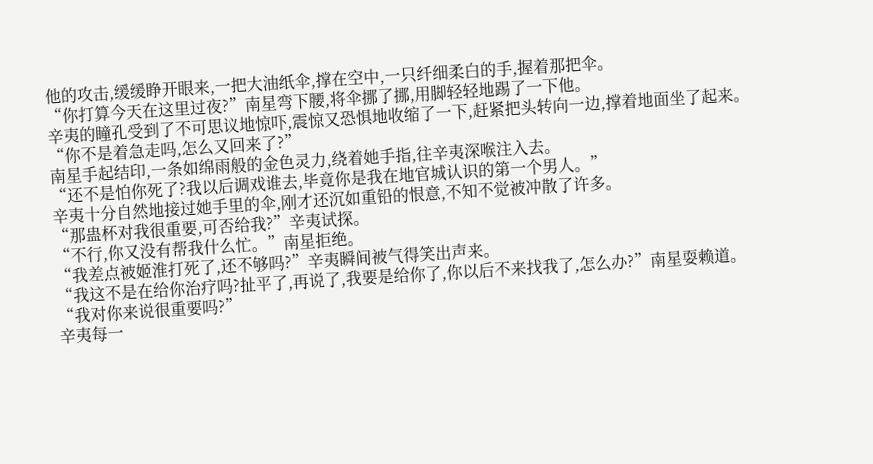他的攻击,缓缓睁开眼来,一把大油纸伞,撑在空中,一只纤细柔白的手,握着那把伞。
“你打算今天在这里过夜?”南星弯下腰,将伞挪了挪,用脚轻轻地踢了一下他。
辛夷的瞳孔受到了不可思议地惊吓,震惊又恐惧地收缩了一下,赶紧把头转向一边,撑着地面坐了起来。
“你不是着急走吗,怎么又回来了?”
南星手起结印,一条如绵雨般的金色灵力,绕着她手指,往辛夷深喉注入去。
“还不是怕你死了?我以后调戏谁去,毕竟你是我在地官城认识的第一个男人。”
辛夷十分自然地接过她手里的伞,刚才还沉如重铅的恨意,不知不觉被冲散了许多。
“那蛊杯对我很重要,可否给我?”辛夷试探。
“不行,你又没有帮我什么忙。”南星拒绝。
“我差点被姬淮打死了,还不够吗?”辛夷瞬间被气得笑出声来。
“我这不是在给你治疗吗?扯平了,再说了,我要是给你了,你以后不来找我了,怎么办?”南星耍赖道。
“我对你来说很重要吗?”
辛夷每一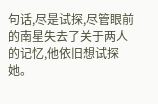句话,尽是试探,尽管眼前的南星失去了关于两人的记忆,他依旧想试探她。